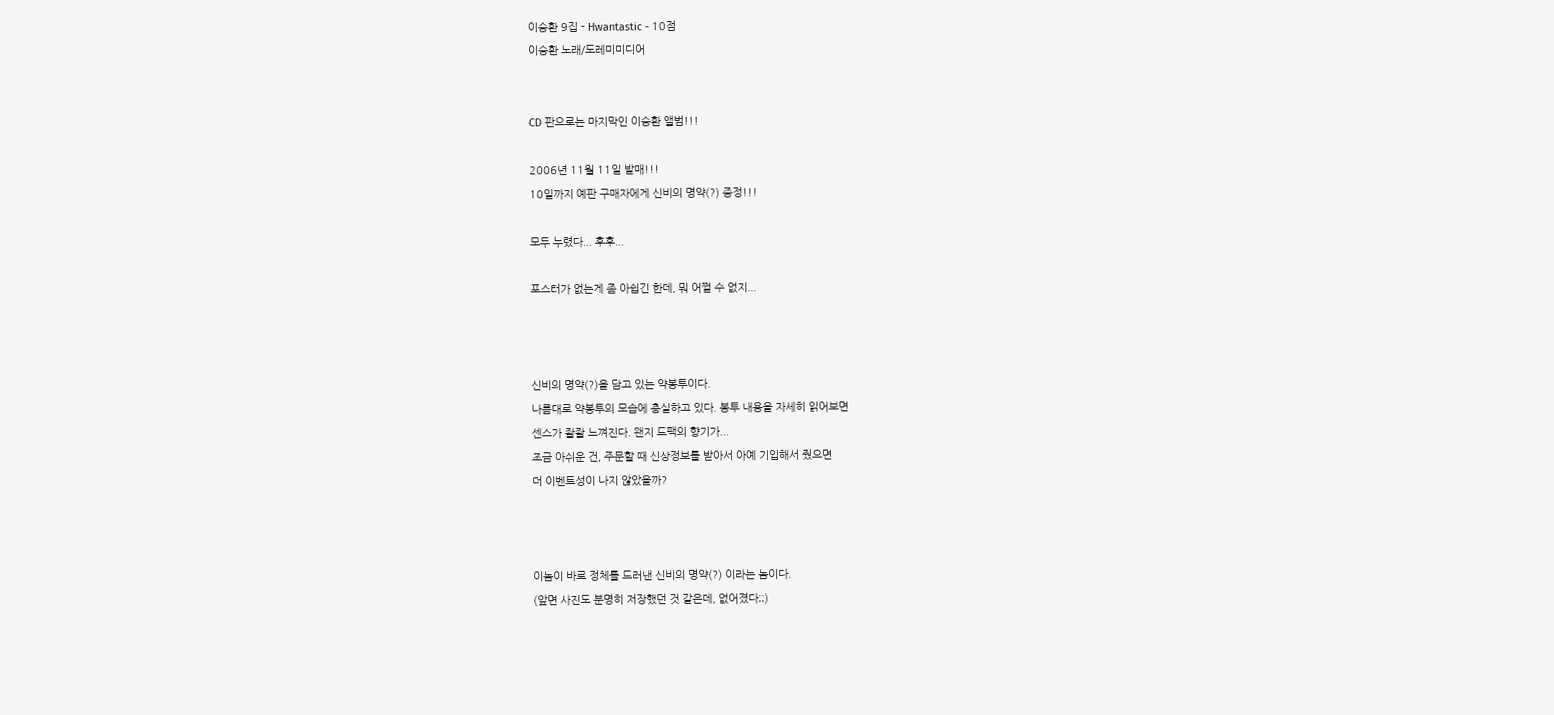이승환 9집 - Hwantastic - 10점
이승환 노래/도레미미디어


CD 판으로는 마지막인 이승환 앨범!!!

2006년 11월 11일 발매!!!
10일까지 예판 구매자에게 신비의 명약(?) 증정!!!

모두 누렸다... 후후...

포스터가 없는게 좀 아쉽긴 한데, 뭐 어쩔 수 없지...



신비의 명약(?)을 담고 있는 약봉투이다.
나름대로 약봉투의 모습에 충실하고 있다. 봉투 내용을 자세히 읽어보면
센스가 좔좔 느껴진다. 왠지 드팩의 향기가...
조금 아쉬운 건, 주문할 때 신상정보를 받아서 아예 기입해서 줬으면
더 이벤트성이 나지 않았을까?



이놈이 바로 정체를 드러낸 신비의 명약(?) 이라는 놈이다.
(앞면 사진도 분명히 저장했던 것 같은데, 없어졌다;;)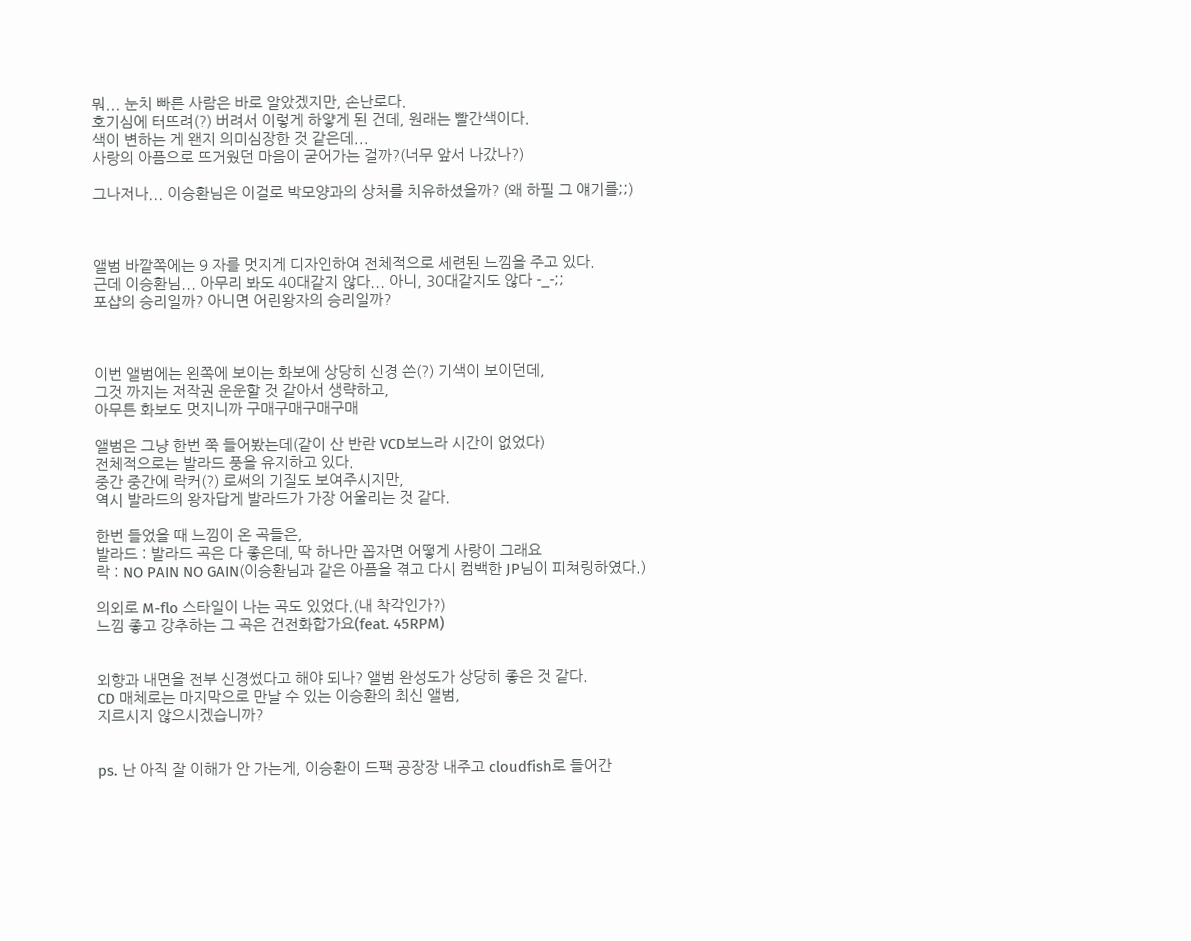뭐... 눈치 빠른 사람은 바로 알았겠지만, 손난로다.
호기심에 터뜨려(?) 버려서 이렇게 하얗게 된 건데, 원래는 빨간색이다.
색이 변하는 게 왠지 의미심장한 것 같은데...
사랑의 아픔으로 뜨거웠던 마음이 굳어가는 걸까?(너무 앞서 나갔나?)

그나저나... 이승환님은 이걸로 박모양과의 상처를 치유하셨을까? (왜 하필 그 얘기를;;)



앨범 바깥쪽에는 9 자를 멋지게 디자인하여 전체적으로 세련된 느낌을 주고 있다.
근데 이승환님... 아무리 봐도 40대같지 않다... 아니, 30대같지도 않다 -_-;;
포샵의 승리일까? 아니면 어린왕자의 승리일까?



이번 앨범에는 왼쪽에 보이는 화보에 상당히 신경 쓴(?) 기색이 보이던데,
그것 까지는 저작권 운운할 것 같아서 생략하고,
아무튼 화보도 멋지니까 구매구매구매구매

앨범은 그냥 한번 쭉 들어봤는데(같이 산 반란 VCD보느라 시간이 없었다)
전체적으로는 발라드 풍을 유지하고 있다.
중간 중간에 락커(?) 로써의 기질도 보여주시지만,
역시 발라드의 왕자답게 발라드가 가장 어울리는 것 같다.

한번 들었을 때 느낌이 온 곡들은,
발라드 : 발라드 곡은 다 좋은데, 딱 하나만 꼽자면 어떻게 사랑이 그래요
락 : NO PAIN NO GAIN(이승환님과 같은 아픔을 겪고 다시 컴백한 JP님이 피쳐링하였다.)

의외로 M-flo 스타일이 나는 곡도 있었다.(내 착각인가?)
느낌 좋고 강추하는 그 곡은 건전화합가요(feat. 45RPM)


외향과 내면을 전부 신경썼다고 해야 되나? 앨범 완성도가 상당히 좋은 것 같다.
CD 매체로는 마지막으로 만날 수 있는 이승환의 최신 앨범,
지르시지 않으시겠습니까?


ps. 난 아직 잘 이해가 안 가는게, 이승환이 드팩 공장장 내주고 cloudfish로 들어간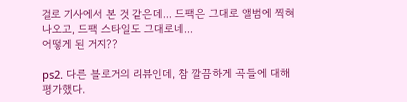걸로 기사에서 본 것 같은데... 드팩은 그대로 앨범에 찍혀 나오고, 드팩 스타일도 그대로네...
어떻게 된 거지??

ps2. 다른 블로거의 리뷰인데, 참 깔끔하게 곡들에 대해 평가했다.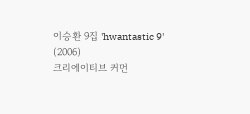이승환 9집 'hwantastic 9' (2006)
크리에이티브 커먼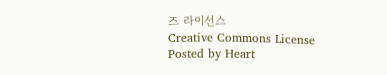즈 라이선스
Creative Commons License
Posted by Heart